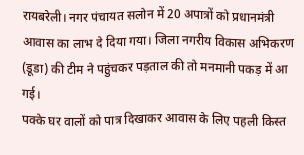रायबरेली। नगर पंचायत सलोन में 20 अपात्रों को प्रधानमंत्री आवास का लाभ दे दिया गया। जिला नगरीय विकास अभिकरण (डूडा) की टीम ने पहुंचकर पड़ताल की तो मनमानी पकड़ में आ गई।
पक्के घर वालों को पात्र दिखाकर आवास के लिए पहली किस्त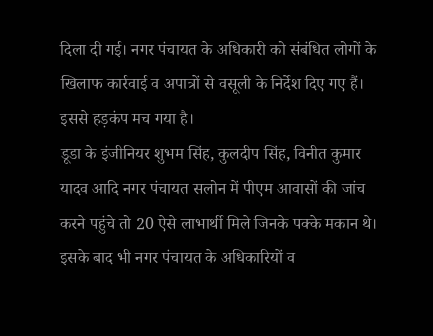दिला दी गई। नगर पंचायत के अधिकारी को संबंधित लोगों के खिलाफ कार्रवाई व अपात्रों से वसूली के निर्देश दिए गए हैं। इससे हड़कंप मच गया है।
डूडा के इंजीनियर शुभम सिंह, कुलदीप सिंह, विनीत कुमार यादव आदि नगर पंचायत सलोन में पीएम आवासों की जांच करने पहुंचे तो 20 ऐसे लाभार्थी मिले जिनके पक्के मकान थे।
इसके बाद भी नगर पंचायत के अधिकारियों व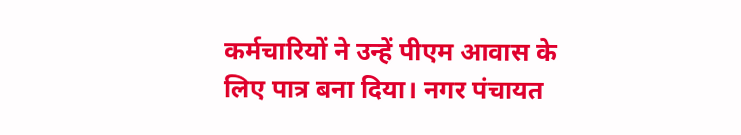कर्मचारियों ने उन्हें पीएम आवास के लिए पात्र बना दिया। नगर पंचायत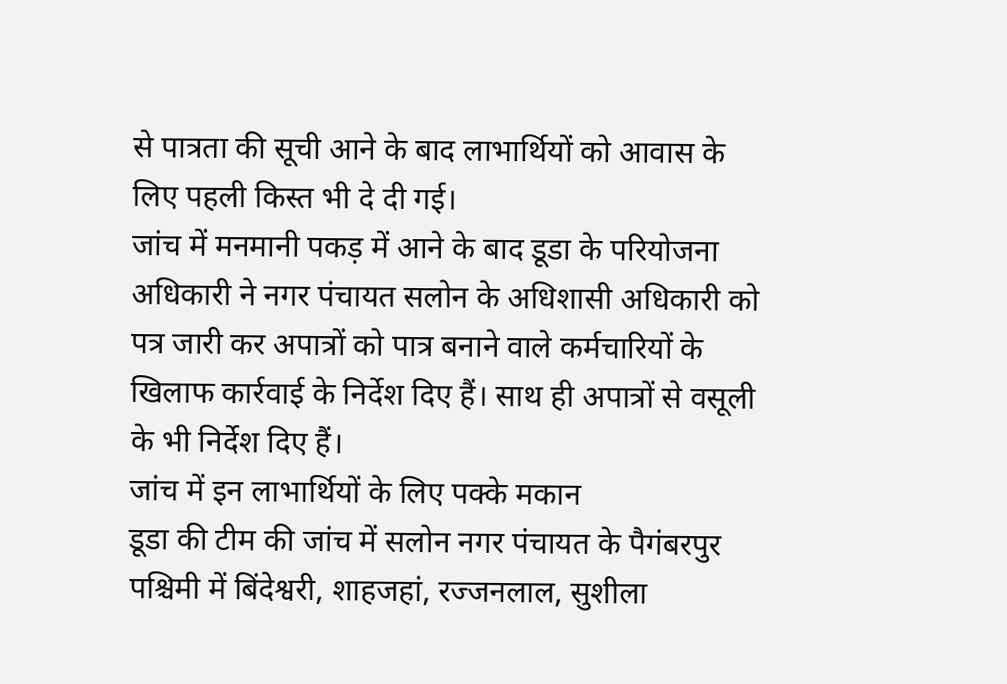से पात्रता की सूची आने के बाद लाभार्थियों को आवास के लिए पहली किस्त भी दे दी गई।
जांच में मनमानी पकड़ में आने के बाद डूडा के परियोजना अधिकारी ने नगर पंचायत सलोन के अधिशासी अधिकारी को पत्र जारी कर अपात्रों को पात्र बनाने वाले कर्मचारियों के खिलाफ कार्रवाई के निर्देश दिए हैं। साथ ही अपात्रों से वसूली के भी निर्देश दिए हैं।
जांच में इन लाभार्थियों के लिए पक्के मकान
डूडा की टीम की जांच में सलोन नगर पंचायत के पैगंबरपुर पश्चिमी में बिंदेश्वरी, शाहजहां, रज्जनलाल, सुशीला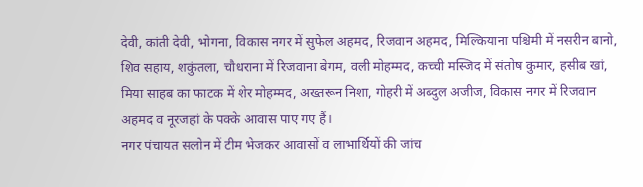देवी, कांती देवी, भोगना, विकास नगर में सुफेल अहमद, रिजवान अहमद, मिल्कियाना पश्चिमी में नसरीन बानो, शिव सहाय, शकुंतला, चौधराना में रिजवाना बेगम, वली मोहम्मद, कच्ची मस्जिद में संतोष कुमार, हसीब खां, मिया साहब का फाटक में शेर मोहम्मद, अख्तरून निशा, गोहरी में अब्दुल अजीज, विकास नगर में रिजवान अहमद व नूरजहां के पक्के आवास पाए गए हैं।
नगर पंचायत सलोन में टीम भेजकर आवासों व लाभार्थियों की जांच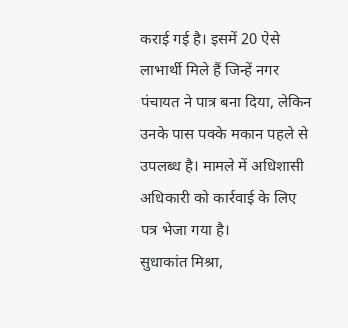कराई गई है। इसमें 20 ऐसे लाभार्थी मिले हैं जिन्हें नगर पंचायत ने पात्र बना दिया, लेकिन उनके पास पक्के मकान पहले से उपलब्ध है। मामले में अधिशासी अधिकारी को कार्रवाई के लिए पत्र भेजा गया है।
सुधाकांत मिश्रा,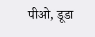पीओ, डूडा